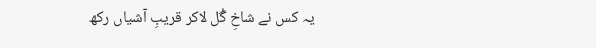یہ کس نے شاخِ گُل لاکر قریبِ آشیاں رکھ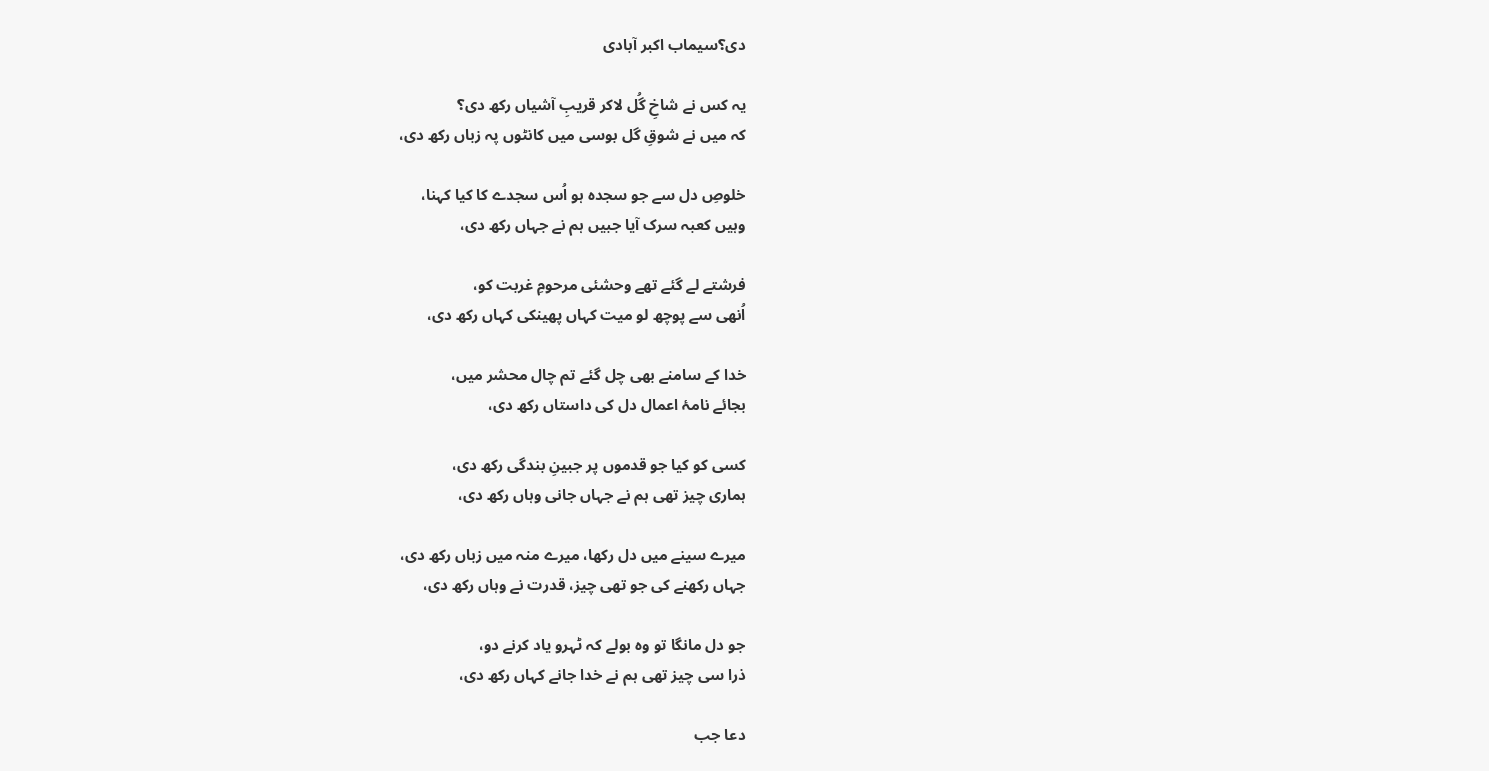دی؟سیماب اکبر آبادی

یہ کس نے شاخِ گُل لاکر قریبِ آشیاں رکھ دی؟
کہ میں نے شوقِ گل بوسی میں کانٹوں پہ زباں رکھ دی،

خلوصِ دل سے جو سجدہ ہو اُس سجدے کا کیا کہنا،
وہیں کعبہ سرک آیا جبیں ہم نے جہاں رکھ دی،

فرشتے لے گئے تھے وحشئی مرحومِ غربت کو،
اُنھی سے پوچھ لو میت کہاں پھینکی کہاں رکھ دی،

خدا کے سامنے بھی چل گئے تم چال محشر میں،
بجائے نامۂ اعمال دل کی داستاں رکھ دی،

کسی کو کیا جو قدموں پر جبینِ بندگی رکھ دی،
ہماری چیز تھی ہم نے جہاں جانی وہاں رکھ دی،

میرے سینے میں دل رکھا، میرے منہ میں زباں رکھ دی،
جہاں رکھنے کی جو تھی چیز، قدرت نے وہاں رکھ دی،

جو دل مانگا تو وہ بولے کہ ٹہرو یاد کرنے دو،
ذرا سی چیز تھی ہم نے خدا جانے کہاں رکھ دی،

دعا جب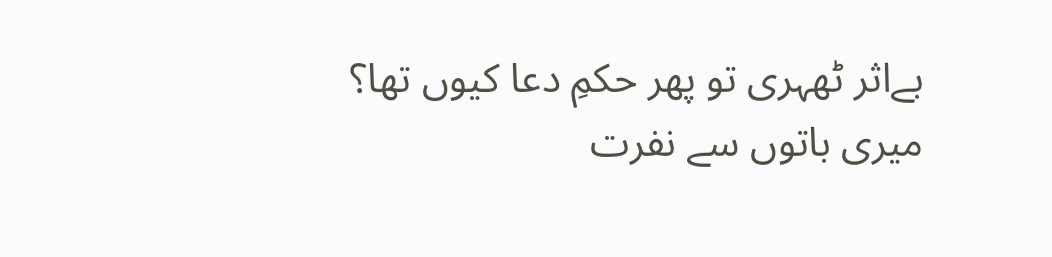بےاثر ٹھہری تو پھر حکمِ دعا کیوں تھا؟
میری باتوں سے نفرت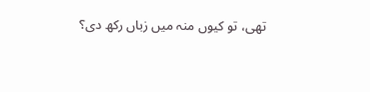تھی، تو کیوں منہ میں زباں رکھ دی؟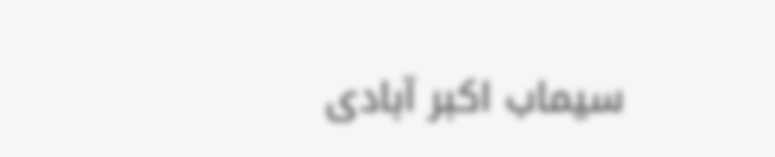سیماب اکبر آبادی